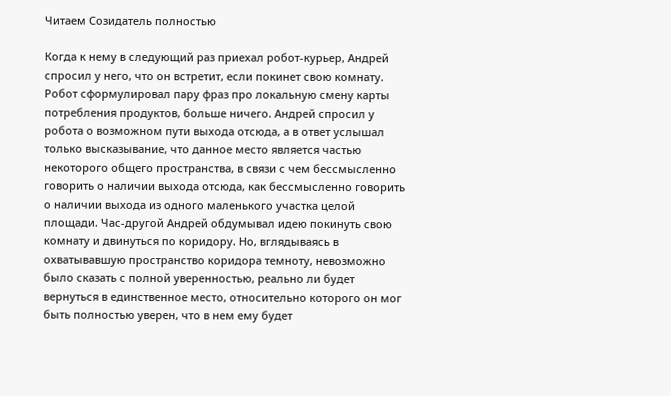Читаем Созидатель полностью

Когда к нему в следующий раз приехал робот-курьер, Андрей спросил у него, что он встретит, если покинет свою комнату. Робот сформулировал пару фраз про локальную смену карты потребления продуктов, больше ничего. Андрей спросил у робота о возможном пути выхода отсюда, а в ответ услышал только высказывание, что данное место является частью некоторого общего пространства, в связи с чем бессмысленно говорить о наличии выхода отсюда, как бессмысленно говорить о наличии выхода из одного маленького участка целой площади. Час-другой Андрей обдумывал идею покинуть свою комнату и двинуться по коридору. Но, вглядываясь в охватывавшую пространство коридора темноту, невозможно было сказать с полной уверенностью, реально ли будет вернуться в единственное место, относительно которого он мог быть полностью уверен, что в нем ему будет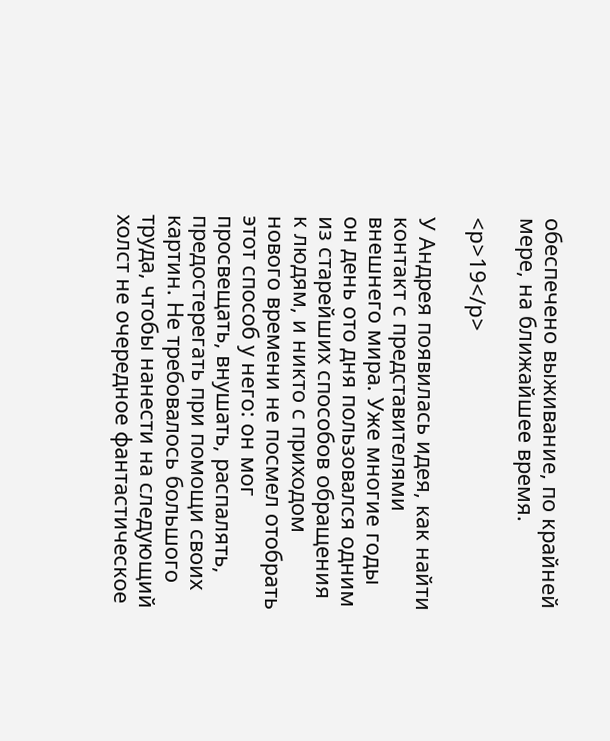обеспечено выживание, по крайней мере, на ближайшее время.

<p>19</p>

У Андрея появилась идея, как найти контакт с представителями внешнего мира. Уже многие годы он день ото дня пользовался одним из старейших способов обращения к людям, и никто с приходом нового времени не посмел отобрать этот способ у него: он мог просвещать, внушать, распалять, предостерегать при помощи своих картин. Не требовалось большого труда, чтобы нанести на следующий холст не очередное фантастическое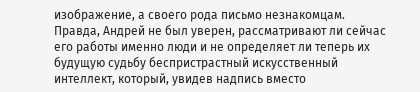изображение, а своего рода письмо незнакомцам. Правда, Андрей не был уверен, рассматривают ли сейчас его работы именно люди и не определяет ли теперь их будущую судьбу беспристрастный искусственный интеллект, который, увидев надпись вместо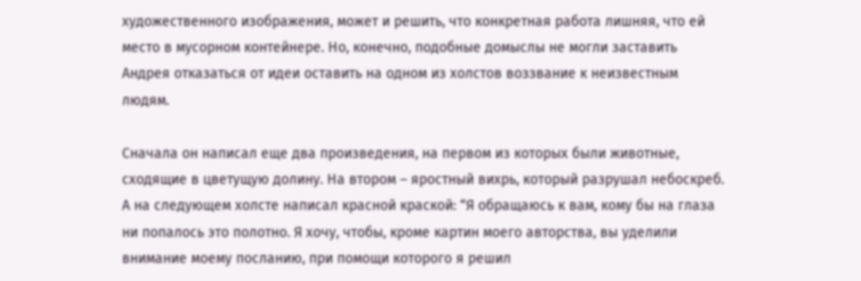художественного изображения, может и решить, что конкретная работа лишняя, что ей место в мусорном контейнере. Но, конечно, подобные домыслы не могли заставить Андрея отказаться от идеи оставить на одном из холстов воззвание к неизвестным людям.

Сначала он написал еще два произведения, на первом из которых были животные, сходящие в цветущую долину. На втором – яростный вихрь, который разрушал небоскреб. А на следующем холсте написал красной краской: “Я обращаюсь к вам, кому бы на глаза ни попалось это полотно. Я хочу, чтобы, кроме картин моего авторства, вы уделили внимание моему посланию, при помощи которого я решил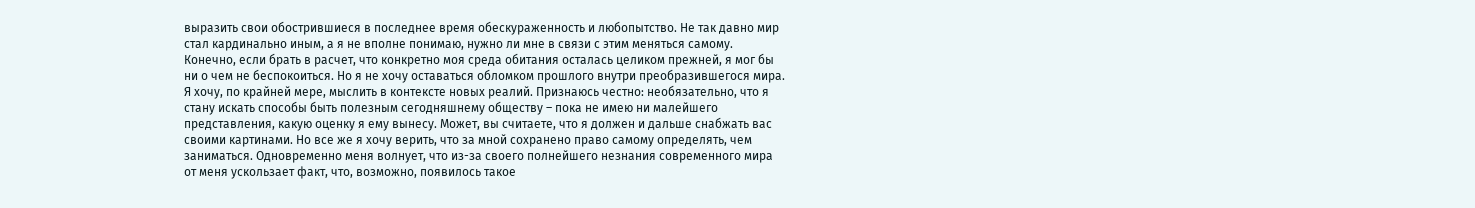выразить свои обострившиеся в последнее время обескураженность и любопытство. Не так давно мир стал кардинально иным, а я не вполне понимаю, нужно ли мне в связи с этим меняться самому. Конечно, если брать в расчет, что конкретно моя среда обитания осталась целиком прежней, я мог бы ни о чем не беспокоиться. Но я не хочу оставаться обломком прошлого внутри преобразившегося мира. Я хочу, по крайней мере, мыслить в контексте новых реалий. Признаюсь честно: необязательно, что я стану искать способы быть полезным сегодняшнему обществу – пока не имею ни малейшего представления, какую оценку я ему вынесу. Может, вы считаете, что я должен и дальше снабжать вас своими картинами. Но все же я хочу верить, что за мной сохранено право самому определять, чем заниматься. Одновременно меня волнует, что из-за своего полнейшего незнания современного мира от меня ускользает факт, что, возможно, появилось такое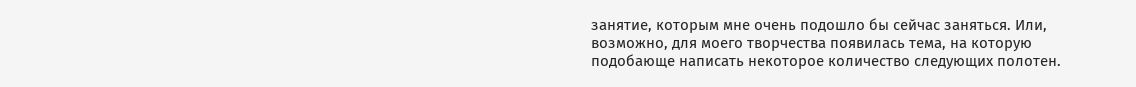занятие, которым мне очень подошло бы сейчас заняться. Или, возможно, для моего творчества появилась тема, на которую подобающе написать некоторое количество следующих полотен.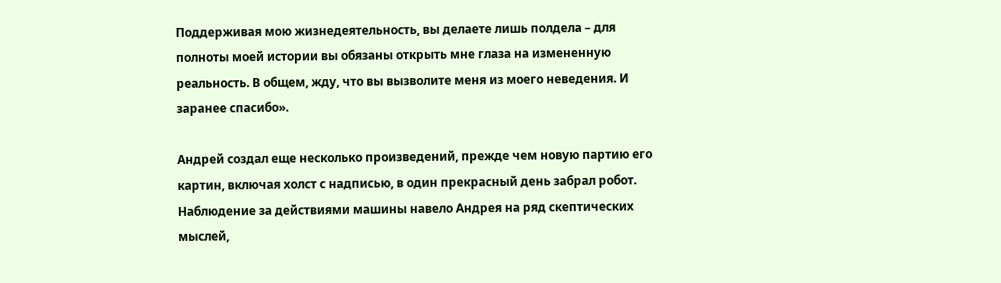Поддерживая мою жизнедеятельность, вы делаете лишь полдела – для полноты моей истории вы обязаны открыть мне глаза на измененную реальность. В общем, жду, что вы вызволите меня из моего неведения. И заранее спасибо».

Андрей создал еще несколько произведений, прежде чем новую партию его картин, включая холст с надписью, в один прекрасный день забрал робот. Наблюдение за действиями машины навело Андрея на ряд скептических мыслей,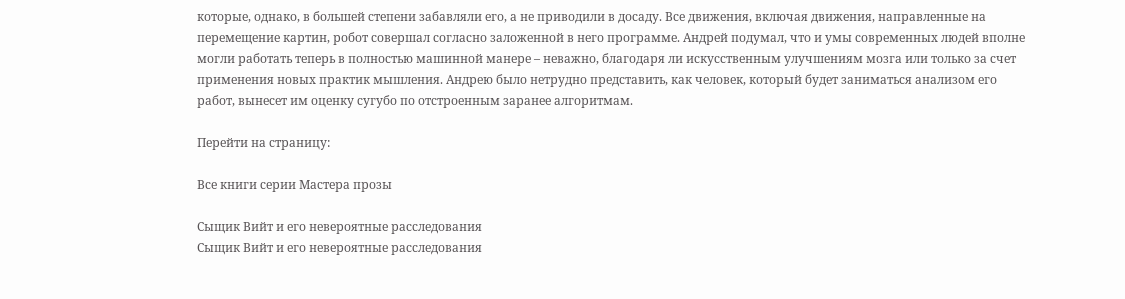которые, однако, в большей степени забавляли его, а не приводили в досаду. Все движения, включая движения, направленные на перемещение картин, робот совершал согласно заложенной в него программе. Андрей подумал, что и умы современных людей вполне могли работать теперь в полностью машинной манере – неважно, благодаря ли искусственным улучшениям мозга или только за счет применения новых практик мышления. Андрею было нетрудно представить, как человек, который будет заниматься анализом его работ, вынесет им оценку сугубо по отстроенным заранее алгоритмам.

Перейти на страницу:

Все книги серии Мастера прозы

Сыщик Вийт и его невероятные расследования
Сыщик Вийт и его невероятные расследования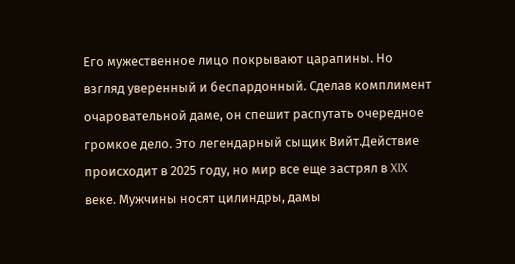Его мужественное лицо покрывают царапины. Но взгляд уверенный и беспардонный. Сделав комплимент очаровательной даме, он спешит распутать очередное громкое дело. Это легендарный сыщик Вийт.Действие происходит в 2025 году, но мир все еще застрял в XIX веке. Мужчины носят цилиндры, дамы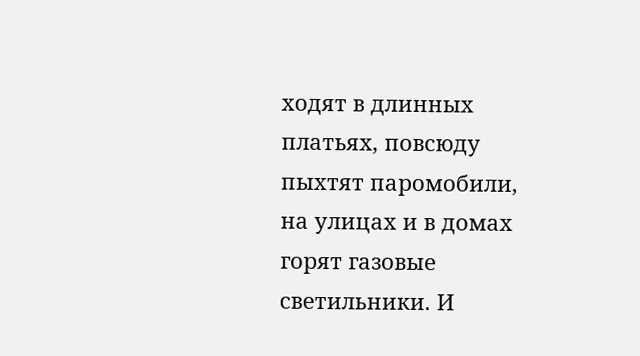ходят в длинных платьях, повсюду пыхтят паромобили, на улицах и в домах горят газовые светильники. И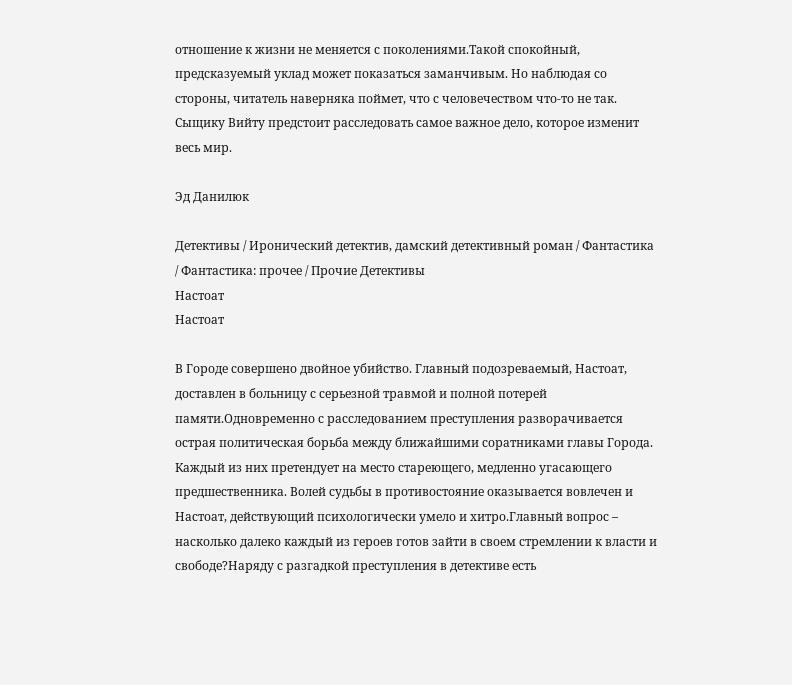отношение к жизни не меняется с поколениями.Такой спокойный, предсказуемый уклад может показаться заманчивым. Но наблюдая со стороны, читатель наверняка поймет, что с человечеством что-то не так. Сыщику Вийту предстоит расследовать самое важное дело, которое изменит весь мир.

Эд Данилюк

Детективы / Иронический детектив, дамский детективный роман / Фантастика / Фантастика: прочее / Прочие Детективы
Настоат
Настоат

В Городе совершено двойное убийство. Главный подозреваемый, Настоат, доставлен в больницу с серьезной травмой и полной потерей памяти.Одновременно с расследованием преступления разворачивается острая политическая борьба между ближайшими соратниками главы Города. Каждый из них претендует на место стареющего, медленно угасающего предшественника. Волей судьбы в противостояние оказывается вовлечен и Настоат, действующий психологически умело и хитро.Главный вопрос – насколько далеко каждый из героев готов зайти в своем стремлении к власти и свободе?Наряду с разгадкой преступления в детективе есть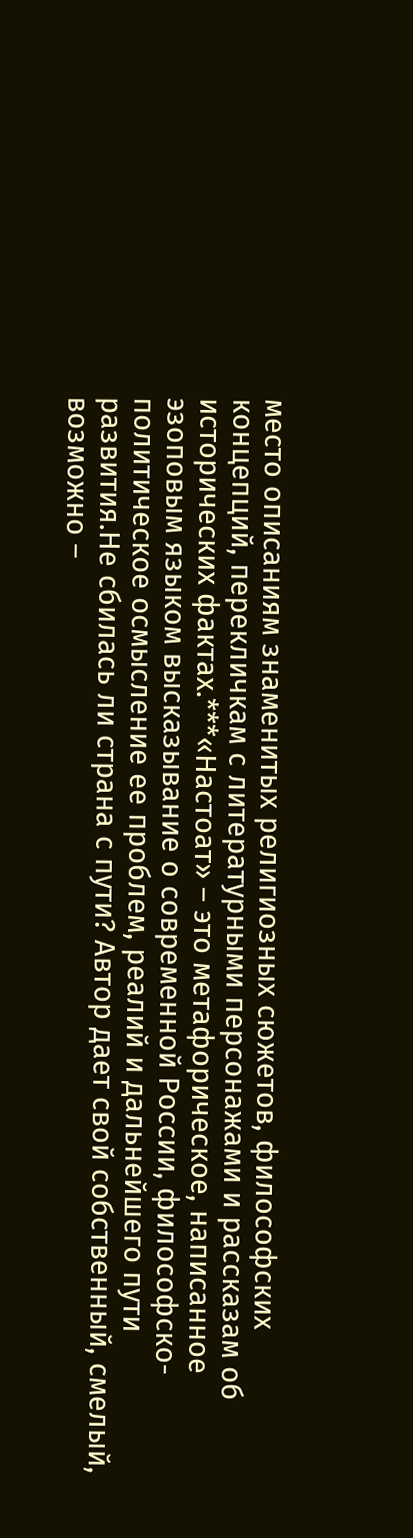место описаниям знаменитых религиозных сюжетов, философских концепций, перекличкам с литературными персонажами и рассказам об исторических фактах.***«Настоат» – это метафорическое, написанное эзоповым языком высказывание о современной России, философско-политическое осмысление ее проблем, реалий и дальнейшего пути развития.Не сбилась ли страна с пути? Автор дает свой собственный, смелый, возможно –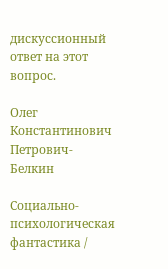дискуссионный ответ на этот вопрос.

Олег Константинович Петрович-Белкин

Социально-психологическая фантастика /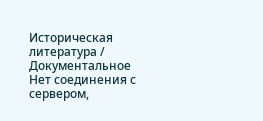Историческая литература / Документальное
Нет соединения с сервером,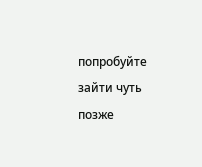попробуйте зайти чуть позже